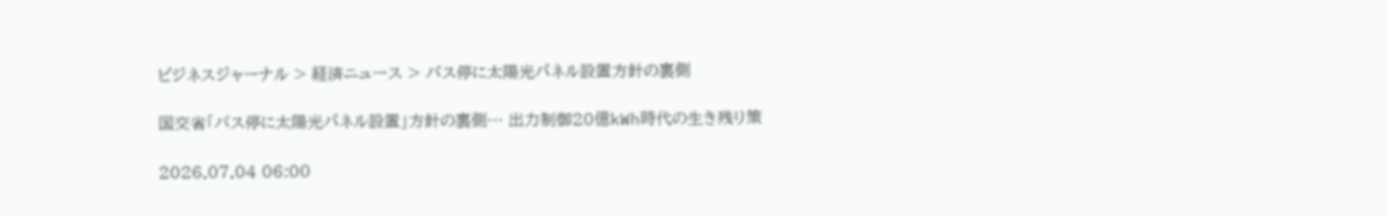ビジネスジャーナル > 経済ニュース > バス停に太陽光パネル設置方針の裏側

国交省「バス停に太陽光パネル設置」方針の裏側… 出力制御20億kWh時代の生き残り策

2026.07.04 06:00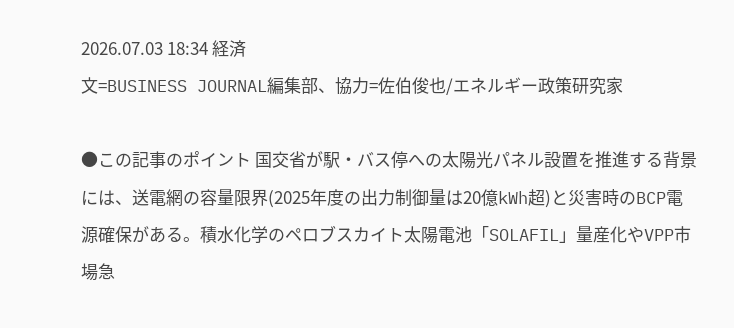2026.07.03 18:34 経済
文=BUSINESS JOURNAL編集部、協力=佐伯俊也/エネルギー政策研究家

●この記事のポイント 国交省が駅・バス停への太陽光パネル設置を推進する背景には、送電網の容量限界(2025年度の出力制御量は20億kWh超)と災害時のBCP電源確保がある。積水化学のペロブスカイト太陽電池「SOLAFIL」量産化やVPP市場急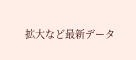拡大など最新データ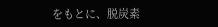をもとに、脱炭素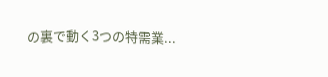の裏で動く3つの特需業...